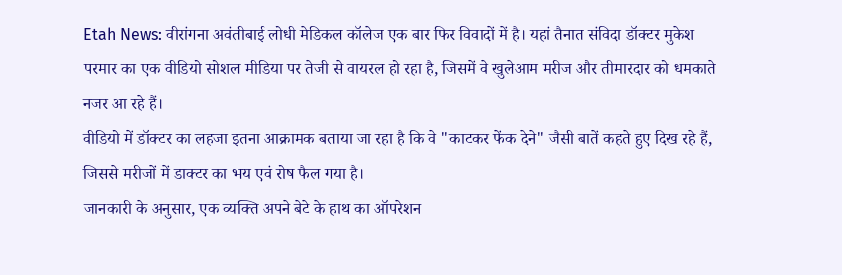Etah News: वीरांगना अवंतीबाई लोधी मेडिकल कॉलेज एक बार फिर विवादों में है। यहां तैनात संविदा डॉक्टर मुकेश परमार का एक वीडियो सोशल मीडिया पर तेजी से वायरल हो रहा है, जिसमें वे खुलेआम मरीज और तीमारदार को धमकाते नजर आ रहे हैं।
वीडियो में डॉक्टर का लहजा इतना आक्रामक बताया जा रहा है कि वे "काटकर फेंक देने" जैसी बातें कहते हुए दिख रहे हैं, जिससे मरीजों में डाक्टर का भय एवं रोष फैल गया है।
जानकारी के अनुसार, एक व्यक्ति अपने बेटे के हाथ का ऑपरेशन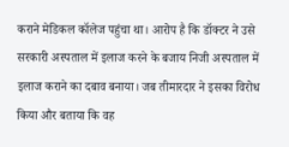कराने मेडिकल कॉलेज पहुंचा था। आरोप है कि डॉक्टर ने उसे सरकारी अस्पताल में इलाज करने के बजाय निजी अस्पताल में इलाज कराने का दबाव बनाया। जब तीमारदार ने इसका विरोध किया और बताया कि वह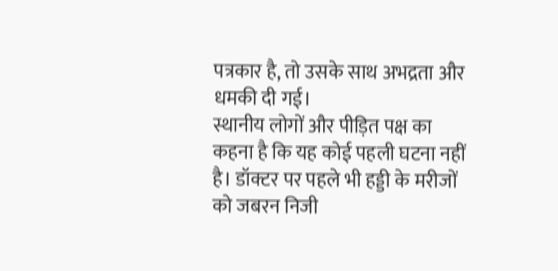पत्रकार है, तो उसके साथ अभद्रता और धमकी दी गई।
स्थानीय लोगों और पीड़ित पक्ष का कहना है कि यह कोई पहली घटना नहीं है। डॉक्टर पर पहले भी हड्डी के मरीजों को जबरन निजी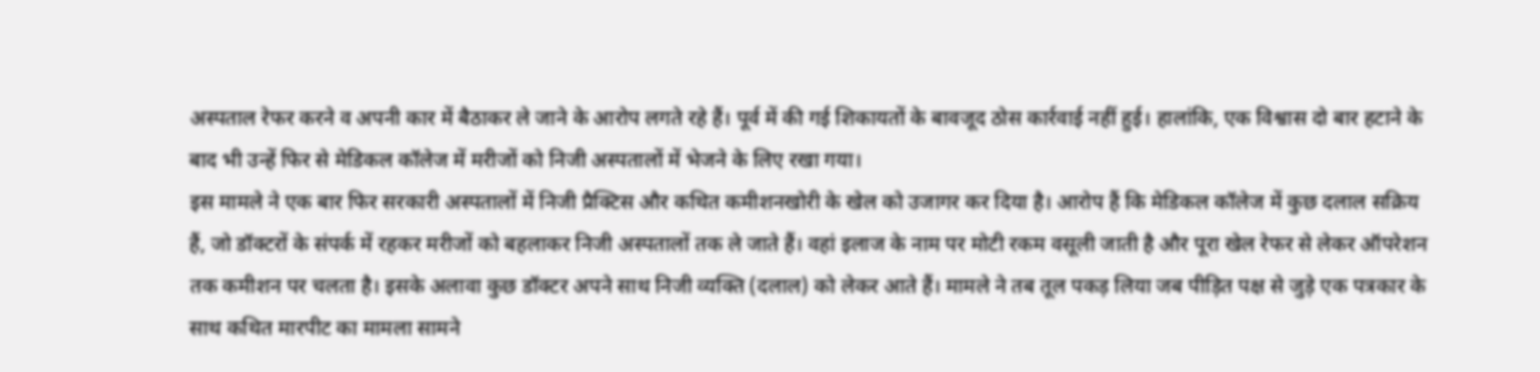अस्पताल रेफर करने व अपनी कार में बैठाकर ले जाने के आरोप लगते रहे हैं। पूर्व में की गई शिकायतों के बावजूद ठोस कार्रवाई नहीं हुई। हालांकि, एक विश्वास दो बार हटाने के बाद भी उन्हें फिर से मेडिकल कॉलेज में मरीजों को निजी अस्पतालों में भेजने के लिए रखा गया।
इस मामले ने एक बार फिर सरकारी अस्पतालों में निजी प्रैक्टिस और कथित कमीशनखोरी के खेल को उजागर कर दिया है। आरोप हैं कि मेडिकल कॉलेज में कुछ दलाल सक्रिय हैं, जो डॉक्टरों के संपर्क में रहकर मरीजों को बहलाकर निजी अस्पतालों तक ले जाते हैं। वहां इलाज के नाम पर मोटी रकम वसूली जाती है और पूरा खेल रेफर से लेकर ऑपरेशन तक कमीशन पर चलता है। इसके अलावा कुछ डॉक्टर अपने साथ निजी व्यक्ति (दलाल) को लेकर आते हैं। मामले ने तब तूल पकड़ लिया जब पीड़ित पक्ष से जुड़े एक पत्रकार के साथ कथित मारपीट का मामला सामने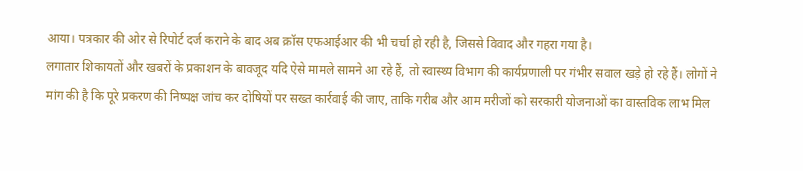आया। पत्रकार की ओर से रिपोर्ट दर्ज कराने के बाद अब क्रॉस एफआईआर की भी चर्चा हो रही है, जिससे विवाद और गहरा गया है।
लगातार शिकायतों और खबरों के प्रकाशन के बावजूद यदि ऐसे मामले सामने आ रहे हैं, तो स्वास्थ्य विभाग की कार्यप्रणाली पर गंभीर सवाल खड़े हो रहे हैं। लोगों ने मांग की है कि पूरे प्रकरण की निष्पक्ष जांच कर दोषियों पर सख्त कार्रवाई की जाए, ताकि गरीब और आम मरीजों को सरकारी योजनाओं का वास्तविक लाभ मिल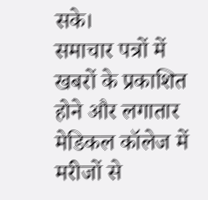सके।
समाचार पत्रों में खबरों के प्रकाशित होने और लगातार मेडिकल कॉलेज में मरीजों से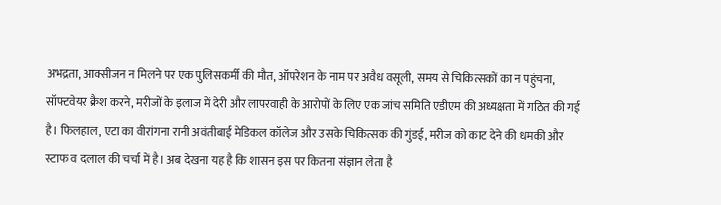अभद्रता, आक्सीजन न मिलने पर एक पुलिसकर्मी की मौत, ऑपरेशन के नाम पर अवैध वसूली, समय से चिकित्सकों का न पहुंचना, सॉफ्टवेयर क्रैश करने, मरीजों के इलाज में देरी और लापरवाही के आरोपों के लिए एक जांच समिति एडीएम की अध्यक्षता में गठित की गई है। फिलहाल, एटा का वीरांगना रानी अवंतीबाई मेडिकल कॉलेज और उसके चिकित्सक की गुंडई, मरीज को काट देने की धमकी और स्टाफ व दलाल की चर्चा में है। अब देखना यह है कि शासन इस पर कितना संज्ञान लेता है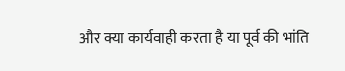और क्या कार्यवाही करता है या पूर्व की भांति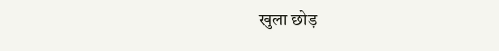खुला छोड़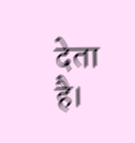देता है।